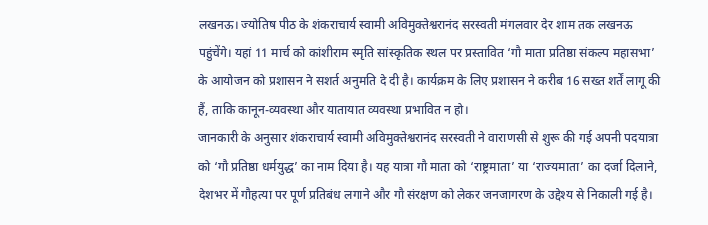लखनऊ। ज्योतिष पीठ के शंकराचार्य स्वामी अविमुक्तेश्वरानंद सरस्वती मंगलवार देर शाम तक लखनऊ पहुंचेंगे। यहां 11 मार्च को कांशीराम स्मृति सांस्कृतिक स्थल पर प्रस्तावित ‘गौ माता प्रतिष्ठा संकल्प महासभा’ के आयोजन को प्रशासन ने सशर्त अनुमति दे दी है। कार्यक्रम के लिए प्रशासन ने करीब 16 सख्त शर्तें लागू की हैं, ताकि कानून-व्यवस्था और यातायात व्यवस्था प्रभावित न हो।
जानकारी के अनुसार शंकराचार्य स्वामी अविमुक्तेश्वरानंद सरस्वती ने वाराणसी से शुरू की गई अपनी पदयात्रा को ‘गौ प्रतिष्ठा धर्मयुद्ध’ का नाम दिया है। यह यात्रा गौ माता को ‘राष्ट्रमाता’ या ‘राज्यमाता’ का दर्जा दिलाने, देशभर में गौहत्या पर पूर्ण प्रतिबंध लगाने और गौ संरक्षण को लेकर जनजागरण के उद्देश्य से निकाली गई है।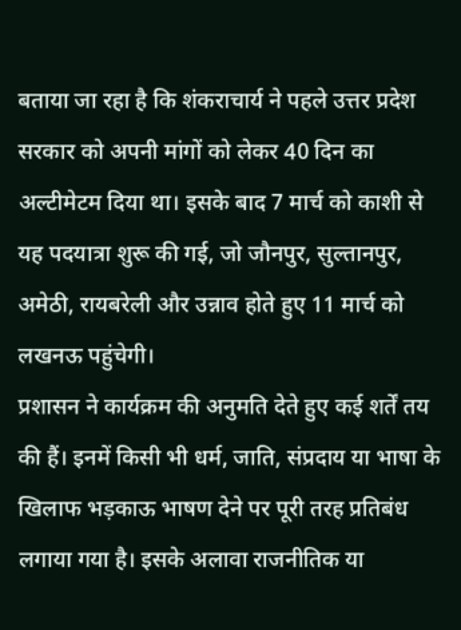बताया जा रहा है कि शंकराचार्य ने पहले उत्तर प्रदेश सरकार को अपनी मांगों को लेकर 40 दिन का अल्टीमेटम दिया था। इसके बाद 7 मार्च को काशी से यह पदयात्रा शुरू की गई, जो जौनपुर, सुल्तानपुर, अमेठी, रायबरेली और उन्नाव होते हुए 11 मार्च को लखनऊ पहुंचेगी।
प्रशासन ने कार्यक्रम की अनुमति देते हुए कई शर्तें तय की हैं। इनमें किसी भी धर्म, जाति, संप्रदाय या भाषा के खिलाफ भड़काऊ भाषण देने पर पूरी तरह प्रतिबंध लगाया गया है। इसके अलावा राजनीतिक या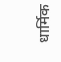धार्मिक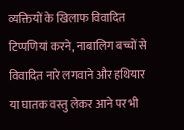व्यक्तियों के खिलाफ विवादित टिप्पणियां करने, नाबालिग बच्चों से विवादित नारे लगवाने और हथियार या घातक वस्तु लेकर आने पर भी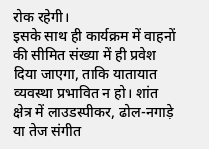रोक रहेगी।
इसके साथ ही कार्यक्रम में वाहनों की सीमित संख्या में ही प्रवेश दिया जाएगा, ताकि यातायात व्यवस्था प्रभावित न हो। शांत क्षेत्र में लाउडस्पीकर, ढोल-नगाड़े या तेज संगीत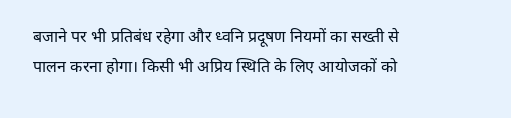बजाने पर भी प्रतिबंध रहेगा और ध्वनि प्रदूषण नियमों का सख्ती से पालन करना होगा। किसी भी अप्रिय स्थिति के लिए आयोजकों को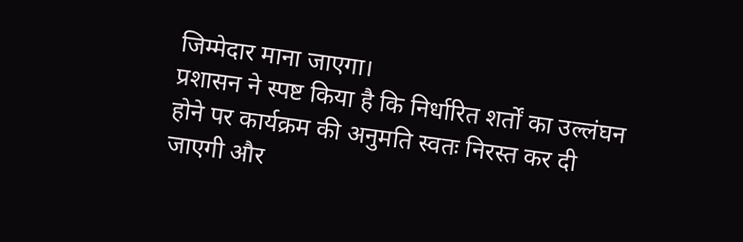जिम्मेदार माना जाएगा।
प्रशासन ने स्पष्ट किया है कि निर्धारित शर्तों का उल्लंघन होने पर कार्यक्रम की अनुमति स्वतः निरस्त कर दी जाएगी और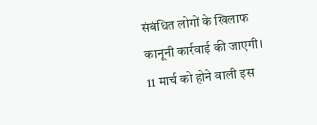संबंधित लोगों के खिलाफ कानूनी कार्रवाई की जाएगी।
11 मार्च को होने वाली इस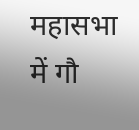महासभा में गौ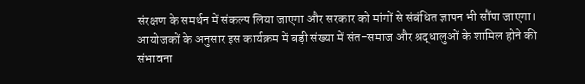संरक्षण के समर्थन में संकल्प लिया जाएगा और सरकार को मांगों से संबंधित ज्ञापन भी सौंपा जाएगा। आयोजकों के अनुसार इस कार्यक्रम में बड़ी संख्या में संत-समाज और श्रद्धालुओं के शामिल होने की संभावना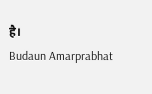है।
Budaun Amarprabhat